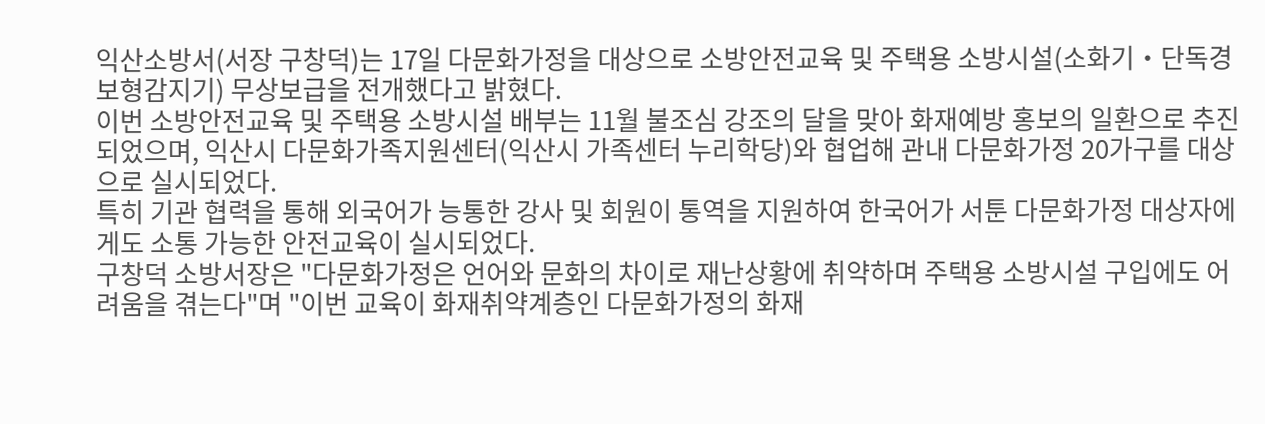익산소방서(서장 구창덕)는 17일 다문화가정을 대상으로 소방안전교육 및 주택용 소방시설(소화기‧단독경보형감지기) 무상보급을 전개했다고 밝혔다.
이번 소방안전교육 및 주택용 소방시설 배부는 11월 불조심 강조의 달을 맞아 화재예방 홍보의 일환으로 추진되었으며, 익산시 다문화가족지원센터(익산시 가족센터 누리학당)와 협업해 관내 다문화가정 20가구를 대상으로 실시되었다.
특히 기관 협력을 통해 외국어가 능통한 강사 및 회원이 통역을 지원하여 한국어가 서툰 다문화가정 대상자에게도 소통 가능한 안전교육이 실시되었다.
구창덕 소방서장은 "다문화가정은 언어와 문화의 차이로 재난상황에 취약하며 주택용 소방시설 구입에도 어려움을 겪는다"며 "이번 교육이 화재취약계층인 다문화가정의 화재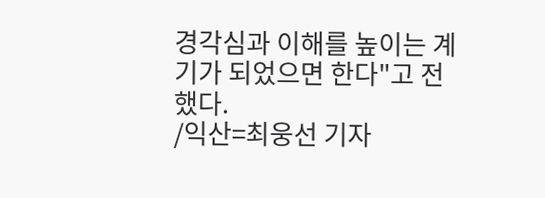경각심과 이해를 높이는 계기가 되었으면 한다"고 전했다.
/익산=최웅선 기자